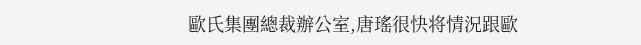歐氏集團總裁辦公室,唐瑤很快将情況跟歐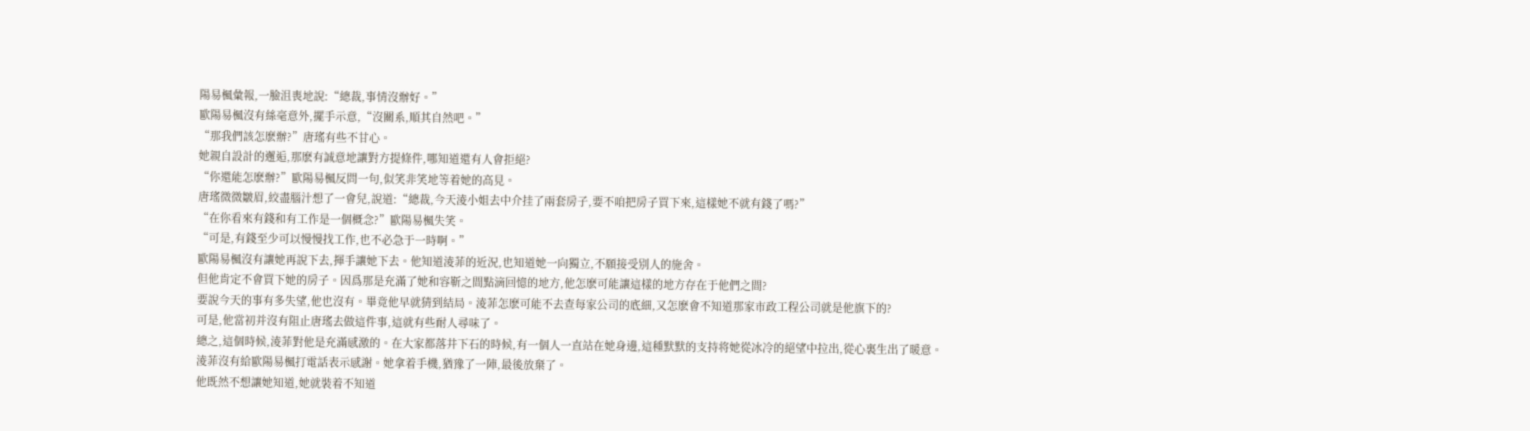陽易楓彙報,一臉沮喪地說:“總裁,事情沒辦好。”
歐陽易楓沒有絲毫意外,擺手示意,“沒關系,順其自然吧。”
“那我們該怎麽辦?”唐瑤有些不甘心。
她親自設計的邂逅,那麽有誠意地讓對方提條件,哪知道還有人會拒絕?
“你還能怎麽辦?”歐陽易楓反問一句,似笑非笑地等着她的高見。
唐瑤微微皺眉,絞盡腦汁想了一會兒,說道:“總裁,今天淩小姐去中介挂了兩套房子,要不咱把房子買下來,這樣她不就有錢了嗎?”
“在你看來有錢和有工作是一個概念?”歐陽易楓失笑。
“可是,有錢至少可以慢慢找工作,也不必急于一時啊。”
歐陽易楓沒有讓她再說下去,揮手讓她下去。他知道淩菲的近況,也知道她一向獨立,不願接受别人的施舍。
但他肯定不會買下她的房子。因爲那是充滿了她和容靳之間點滴回憶的地方,他怎麽可能讓這樣的地方存在于他們之間?
要說今天的事有多失望,他也沒有。畢竟他早就猜到結局。淩菲怎麽可能不去查每家公司的底細,又怎麽會不知道那家市政工程公司就是他旗下的?
可是,他當初并沒有阻止唐瑤去做這件事,這就有些耐人尋味了。
總之,這個時候,淩菲對他是充滿感激的。在大家都落井下石的時候,有一個人一直站在她身邊,這種默默的支持将她從冰冷的絕望中拉出,從心裏生出了暖意。
淩菲沒有給歐陽易楓打電話表示感謝。她拿着手機,猶豫了一陣,最後放棄了。
他既然不想讓她知道,她就裝着不知道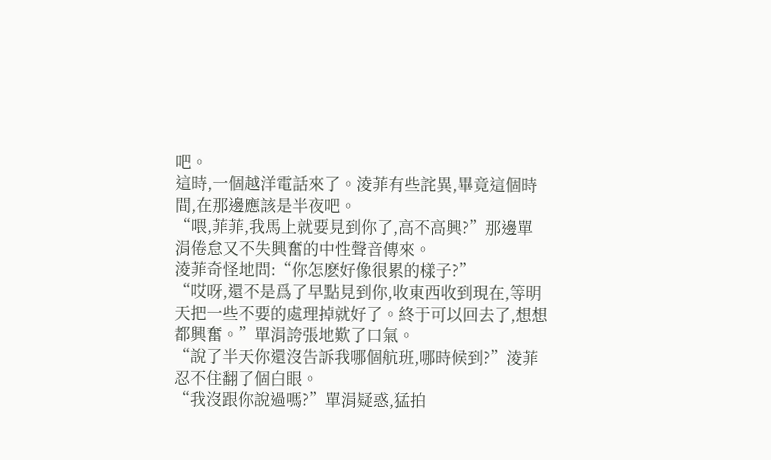吧。
這時,一個越洋電話來了。淩菲有些詫異,畢竟這個時間,在那邊應該是半夜吧。
“喂,菲菲,我馬上就要見到你了,高不高興?”那邊單涓倦怠又不失興奮的中性聲音傳來。
淩菲奇怪地問:“你怎麽好像很累的樣子?”
“哎呀,還不是爲了早點見到你,收東西收到現在,等明天把一些不要的處理掉就好了。終于可以回去了,想想都興奮。”單涓誇張地歎了口氣。
“說了半天你還沒告訴我哪個航班,哪時候到?”淩菲忍不住翻了個白眼。
“我沒跟你說過嗎?”單涓疑惑,猛拍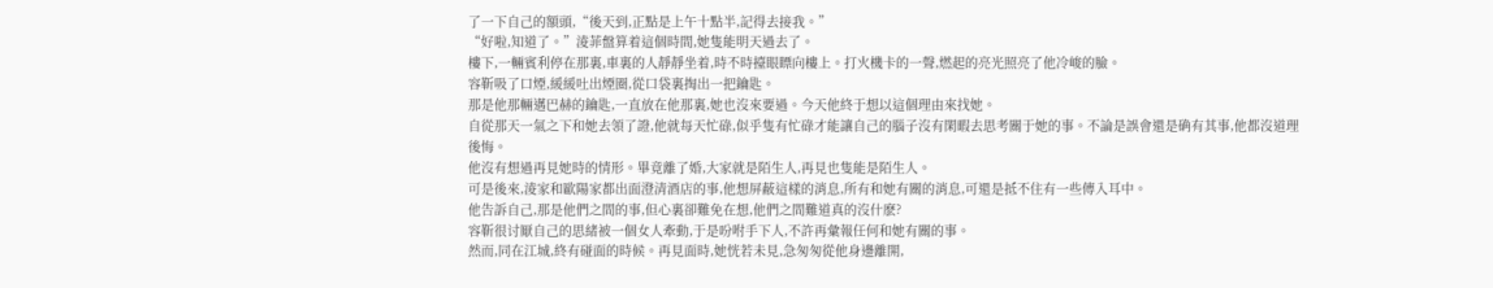了一下自己的額頭,“後天到,正點是上午十點半,記得去接我。”
“好啦,知道了。”淩菲盤算着這個時間,她隻能明天過去了。
樓下,一輛賓利停在那裏,車裏的人靜靜坐着,時不時擡眼瞟向樓上。打火機卡的一聲,燃起的亮光照亮了他冷峻的臉。
容靳吸了口煙,緩緩吐出煙圈,從口袋裏掏出一把鑰匙。
那是他那輛邁巴赫的鑰匙,一直放在他那裏,她也沒來要過。今天他終于想以這個理由來找她。
自從那天一氣之下和她去領了證,他就每天忙碌,似乎隻有忙碌才能讓自己的腦子沒有閑暇去思考關于她的事。不論是誤會還是确有其事,他都沒道理後悔。
他沒有想過再見她時的情形。畢竟離了婚,大家就是陌生人,再見也隻能是陌生人。
可是後來,淩家和歐陽家都出面澄清酒店的事,他想屏蔽這樣的消息,所有和她有關的消息,可還是抵不住有一些傳入耳中。
他告訴自己,那是他們之間的事,但心裏卻難免在想,他們之間難道真的沒什麽?
容靳很讨厭自己的思緒被一個女人牽動,于是吩咐手下人,不許再彙報任何和她有關的事。
然而,同在江城,終有碰面的時候。再見面時,她恍若未見,急匆匆從他身邊離開,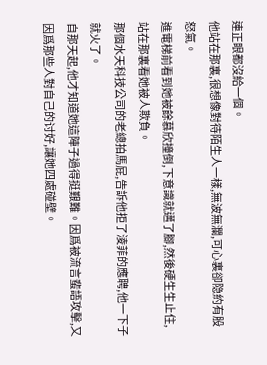連正眼都沒給一個。
他站在那裏,很想像對待陌生人一樣,無波無瀾,可心裏卻隐約有股怒氣。
進電梯前看到她被餘慕欣撞倒,下意識就邁了腳,然後硬生生止住,站在那裏看她被人欺負。
那個水天科技公司的老總拍馬屁,告訴他拒了淩菲的應聘,他一下子就火了。
自那天起,他才知道她這陣子過得挺艱難。因爲被流言蜚語攻擊,又因爲那些人對自己的讨好,讓她四處碰壁。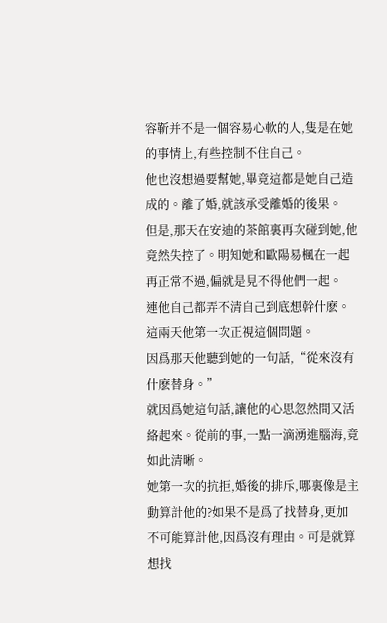容靳并不是一個容易心軟的人,隻是在她的事情上,有些控制不住自己。
他也沒想過要幫她,畢竟這都是她自己造成的。離了婚,就該承受離婚的後果。
但是,那天在安迪的茶館裏再次碰到她,他竟然失控了。明知她和歐陽易楓在一起再正常不過,偏就是見不得他們一起。
連他自己都弄不清自己到底想幹什麽。這兩天他第一次正視這個問題。
因爲那天他聽到她的一句話,“從來沒有什麽替身。”
就因爲她這句話,讓他的心思忽然間又活絡起來。從前的事,一點一滴湧進腦海,竟如此清晰。
她第一次的抗拒,婚後的排斥,哪裏像是主動算計他的?如果不是爲了找替身,更加不可能算計他,因爲沒有理由。可是就算想找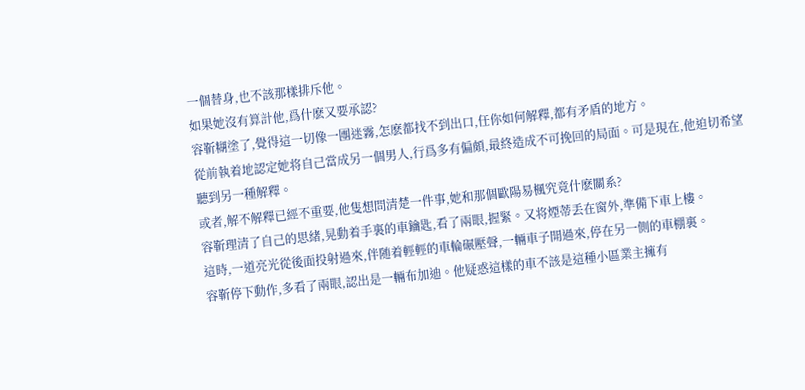一個替身,也不該那樣排斥他。
如果她沒有算計他,爲什麽又要承認?
容靳糊塗了,覺得這一切像一團迷霧,怎麽都找不到出口,任你如何解釋,都有矛盾的地方。
從前執着地認定她将自己當成另一個男人,行爲多有偏頗,最終造成不可挽回的局面。可是現在,他迫切希望聽到另一種解釋。
或者,解不解釋已經不重要,他隻想問清楚一件事,她和那個歐陽易楓究竟什麽關系?
容靳理清了自己的思緒,晃動着手裏的車鑰匙,看了兩眼,握緊。又将煙蒂丢在窗外,準備下車上樓。
這時,一道亮光從後面投射過來,伴随着輕輕的車輪碾壓聲,一輛車子開過來,停在另一側的車棚裏。
容靳停下動作,多看了兩眼,認出是一輛布加迪。他疑惑這樣的車不該是這種小區業主擁有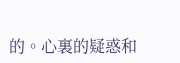的。心裏的疑惑和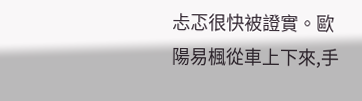忐忑很快被證實。歐陽易楓從車上下來,手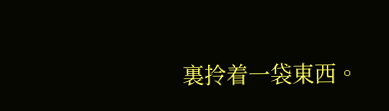裏拎着一袋東西。